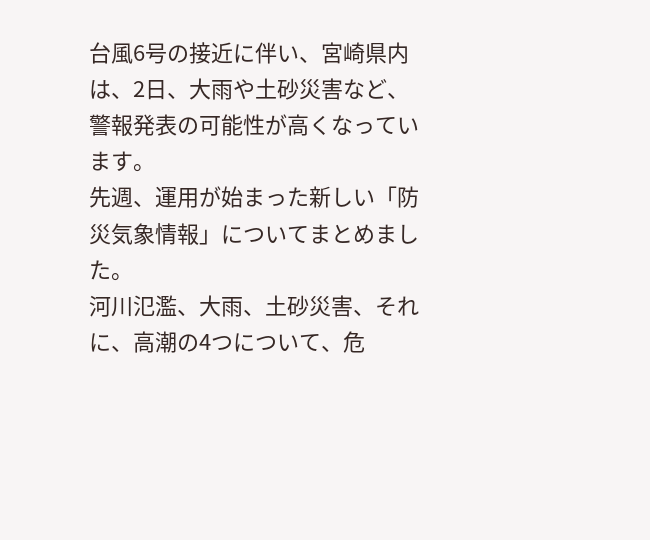台風6号の接近に伴い、宮崎県内は、2日、大雨や土砂災害など、警報発表の可能性が高くなっています。
先週、運用が始まった新しい「防災気象情報」についてまとめました。
河川氾濫、大雨、土砂災害、それに、高潮の4つについて、危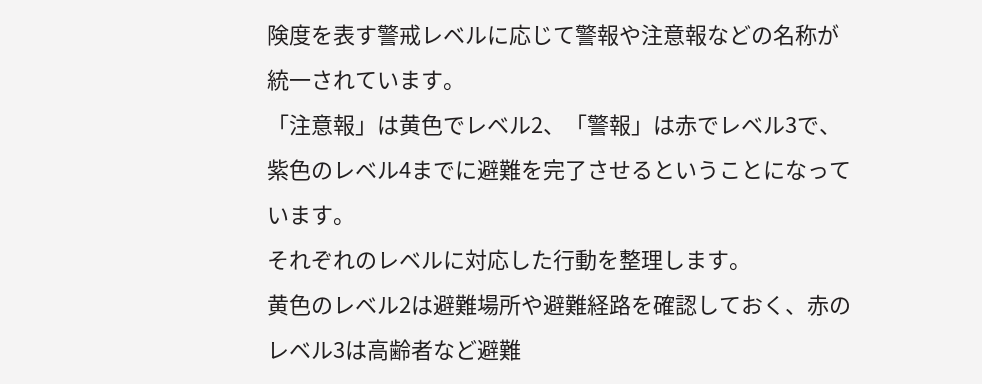険度を表す警戒レベルに応じて警報や注意報などの名称が統一されています。
「注意報」は黄色でレベル2、「警報」は赤でレベル3で、紫色のレベル4までに避難を完了させるということになっています。
それぞれのレベルに対応した行動を整理します。
黄色のレベル2は避難場所や避難経路を確認しておく、赤のレベル3は高齢者など避難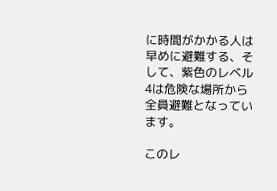に時間がかかる人は早めに避難する、そして、紫色のレベル4は危険な場所から全員避難となっています。

このレ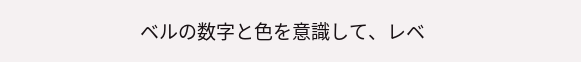ベルの数字と色を意識して、レベ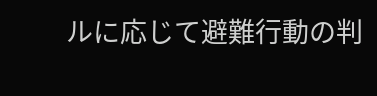ルに応じて避難行動の判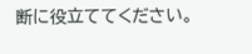断に役立ててください。